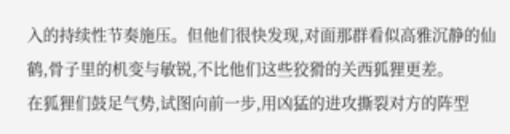入的持续性节奏施压。但他们很快发现,对面那群看似高雅沉静的仙鹤,骨子里的机变与敏锐,不比他们这些狡猾的关西狐狸更差。
在狐狸们鼓足气势,试图向前一步,用凶猛的进攻撕裂对方的阵型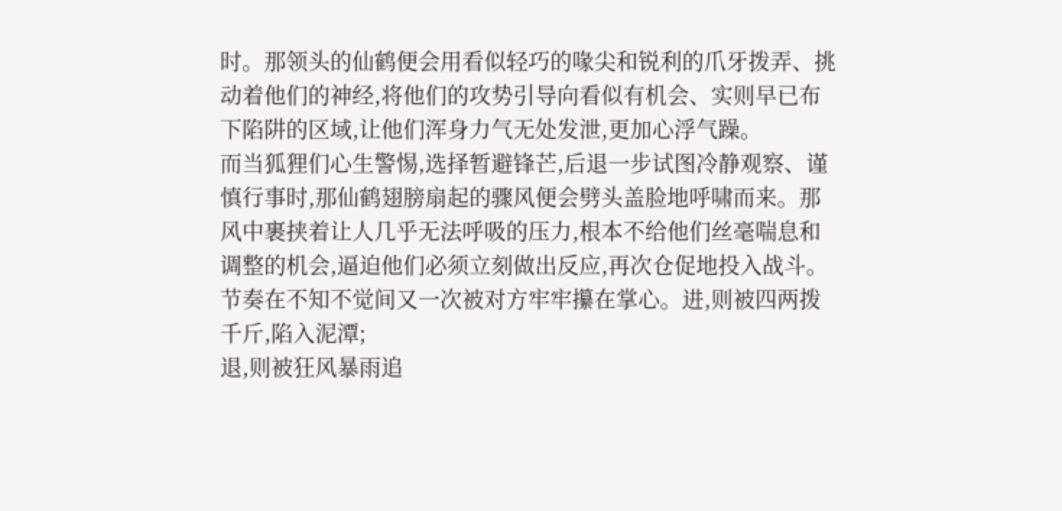时。那领头的仙鹤便会用看似轻巧的喙尖和锐利的爪牙拨弄、挑动着他们的神经,将他们的攻势引导向看似有机会、实则早已布下陷阱的区域,让他们浑身力气无处发泄,更加心浮气躁。
而当狐狸们心生警惕,选择暂避锋芒,后退一步试图冷静观察、谨慎行事时,那仙鹤翅膀扇起的骤风便会劈头盖脸地呼啸而来。那风中裹挟着让人几乎无法呼吸的压力,根本不给他们丝毫喘息和调整的机会,逼迫他们必须立刻做出反应,再次仓促地投入战斗。节奏在不知不觉间又一次被对方牢牢攥在掌心。进,则被四两拨千斤,陷入泥潭;
退,则被狂风暴雨追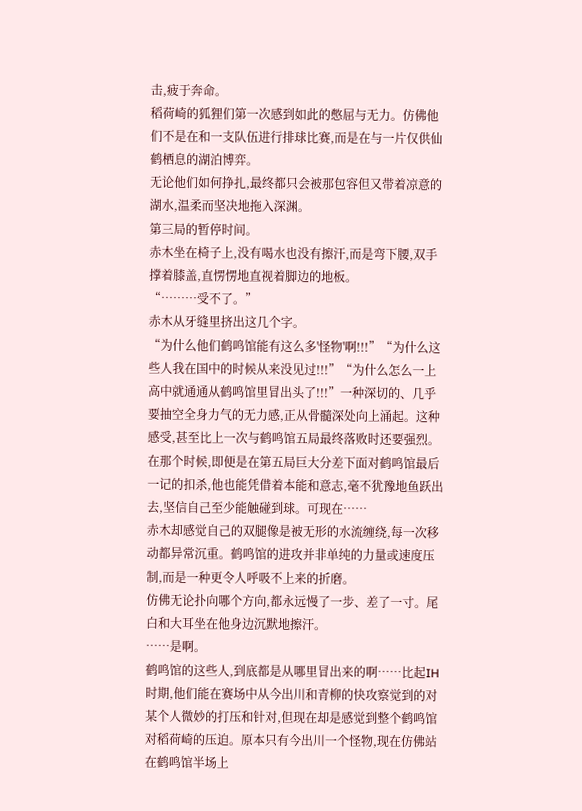击,疲于奔命。
稻荷崎的狐狸们第一次感到如此的憋屈与无力。仿佛他们不是在和一支队伍进行排球比赛,而是在与一片仅供仙鹤栖息的湖泊博弈。
无论他们如何挣扎,最终都只会被那包容但又带着凉意的湖水,温柔而坚决地拖入深渊。
第三局的暂停时间。
赤木坐在椅子上,没有喝水也没有擦汗,而是弯下腰,双手撑着膝盖,直愣愣地直视着脚边的地板。
“………受不了。”
赤木从牙缝里挤出这几个字。
“为什么他们鹤鸣馆能有这么多'怪物'啊!!!”“为什么这些人我在国中的时候从来没见过!!!”“为什么怎么一上高中就通通从鹤鸣馆里冒出头了!!!”一种深切的、几乎要抽空全身力气的无力感,正从骨髓深处向上涌起。这种感受,甚至比上一次与鹤鸣馆五局最终落败时还要强烈。在那个时候,即便是在第五局巨大分差下面对鹤鸣馆最后一记的扣杀,他也能凭借着本能和意志,毫不犹豫地鱼跃出去,坚信自己至少能触碰到球。可现在……
赤木却感觉自己的双腿像是被无形的水流缠绕,每一次移动都异常沉重。鹤鸣馆的进攻并非单纯的力量或速度压制,而是一种更令人呼吸不上来的折磨。
仿佛无论扑向哪个方向,都永远慢了一步、差了一寸。尾白和大耳坐在他身边沉默地擦汗。
……是啊。
鹤鸣馆的这些人,到底都是从哪里冒出来的啊……比起IH时期,他们能在赛场中从今出川和青柳的快攻察觉到的对某个人微妙的打压和针对,但现在却是感觉到整个鹤鸣馆对稻荷崎的压迫。原本只有今出川一个怪物,现在仿佛站在鹤鸣馆半场上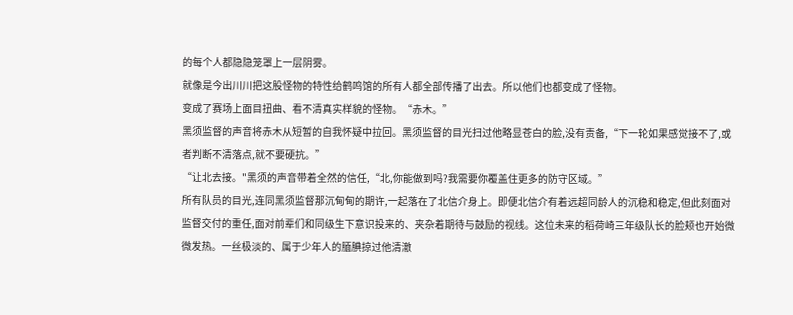的每个人都隐隐笼罩上一层阴雾。
就像是今出川川把这股怪物的特性给鹤鸣馆的所有人都全部传播了出去。所以他们也都变成了怪物。
变成了赛场上面目扭曲、看不清真实样貌的怪物。“赤木。”
黑须监督的声音将赤木从短暂的自我怀疑中拉回。黑须监督的目光扫过他略显苍白的脸,没有责备,“下一轮如果感觉接不了,或者判断不清落点,就不要硬抗。”
“让北去接。"黑须的声音带着全然的信任,“北,你能做到吗?我需要你覆盖住更多的防守区域。”
所有队员的目光,连同黑须监督那沉甸甸的期许,一起落在了北信介身上。即便北信介有着远超同龄人的沉稳和稳定,但此刻面对监督交付的重任,面对前辈们和同级生下意识投来的、夹杂着期待与鼓励的视线。这位未来的稻荷崎三年级队长的脸颊也开始微微发热。一丝极淡的、属于少年人的腼腆掠过他清澈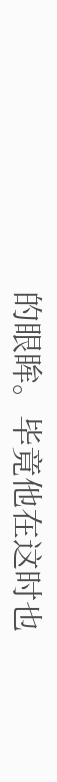的眼眸。毕竟他在这时也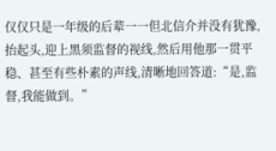仅仅只是一年级的后辈一一但北信介并没有犹豫,抬起头,迎上黑须监督的视线,然后用他那一贯平稳、甚至有些朴素的声线,清晰地回答道:“是,监督,我能做到。”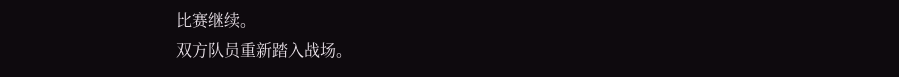比赛继续。
双方队员重新踏入战场。